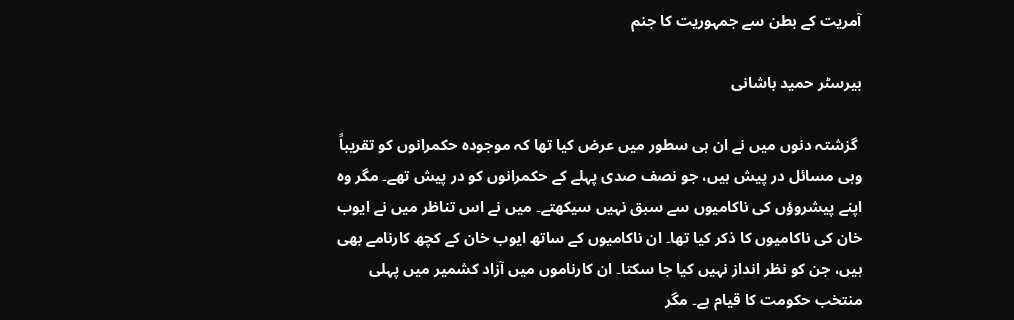آمریت کے بطن سے جمہوریت کا جنم

بیرسٹر حمید باشانی

 گزشتہ دنوں میں نے ان ہی سطور میں عرض کیا تھا کہ موجودہ حکمرانوں کو تقریباً وہی مسائل در پیش ہیں، جو نصف صدی پہلے کے حکمرانوں کو در پیش تھے۔ مگر وہ اپنے پیشروؤں کی ناکامیوں سے سبق نہیں سیکھتے۔ میں نے اس تناظر میں نے ایوب خان کی ناکامیوں کا ذکر کیا تھا۔ ان ناکامیوں کے ساتھ ایوب خان کے کچھ کارنامے بھی ہیں، جن کو نظر انداز نہیں کیا جا سکتا۔ ان کارناموں میں آزاد کشمیر میں پہلی منتخب حکومت کا قیام ہے۔ مگر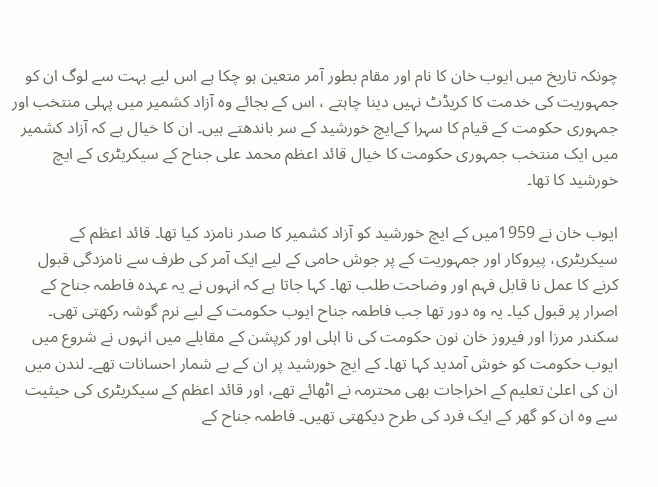چونکہ تاریخ میں ایوب خان کا نام اور مقام بطور آمر متعین ہو چکا ہے اس لیے بہت سے لوگ ان کو جمہوریت کی خدمت کا کریڈٹ نہیں دینا چاہتے ، اس کے بجائے وہ آزاد کشمیر میں پہلی منتخب اور جمہوری حکومت کے قیام کا سہرا کےایچ خورشید کے سر باندھتے ہیں۔ ان کا خیال ہے کہ آزاد کشمیر میں ایک منتخب جمہوری حکومت کا خیال قائد اعظم محمد علی جناح کے سیکریٹری کے ایچ خورشید کا تھا۔

ایوب خان نے 1959میں کے ایچ خورشید کو آزاد کشمیر کا صدر نامزد کیا تھا۔ قائد اعظم کے سیکریٹری، پیروکار اور جمہوریت کے پر جوش حامی کے لیے ایک آمر کی طرف سے نامزدگی قبول کرنے کا عمل نا قابل فہم اور وضاحت طلب تھا۔ کہا جاتا ہے کہ انہوں نے یہ عہدہ فاطمہ جناح کے اصرار پر قبول کیا۔ یہ وہ دور تھا جب فاطمہ جناح ایوب حکومت کے لیے نرم گوشہ رکھتی تھی۔ سکندر مرزا اور فیروز خان نون حکومت کی نا اہلی اور کرپشن کے مقابلے میں انہوں نے شروع میں ایوب حکومت کو خوش آمدید کہا تھا۔ کے ایچ خورشید پر ان کے بے شمار احسانات تھے۔ لندن میں ان کی اعلیٰ تعلیم کے اخراجات بھی محترمہ نے اٹھائے تھے، اور قائد اعظم کے سیکریٹری کی حیثیت سے وہ ان کو گھر کے ایک فرد کی طرح دیکھتی تھیں۔ فاطمہ جناح کے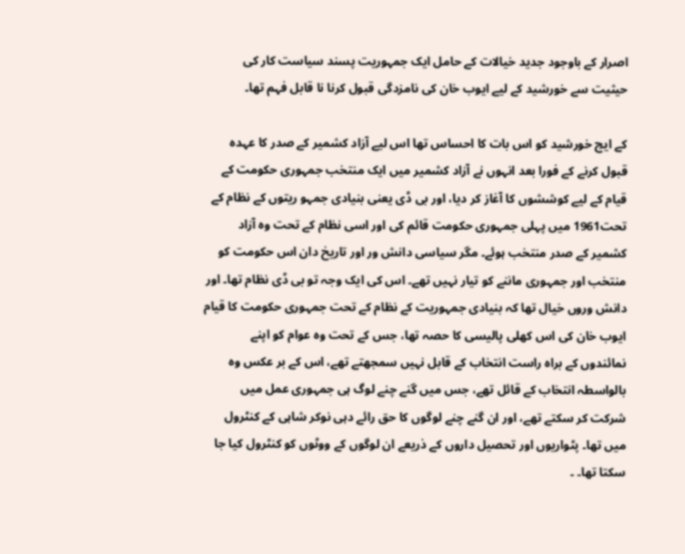اصرار کے باوجود جدید خیالات کے حامل ایک جمہوریت پسند سیاست کار کی حیثیت سے خورشید کے لیے ایوب خان کی نامزدگی قبول کرنا نا قابل فہم تھا۔

کے ایچ خورشید کو اس بات کا احساس تھا اس لیے آزاد کشمیر کے صدر کا عہدہ قبول کرنے کے فورا بعد انہوں نے آزاد کشمیر میں ایک منتخب جمہوری حکومت کے قیام کے لیے کوششوں کا آغاز کر دیا، اور بی ڈی یعنی بنیادی جمہو ریتوں کے نظام کے تحت1961 میں پہلی جمہوری حکومت قائم کی اور اسی نظام کے تحت وہ آزاد کشمیر کے صدر منتخب ہوئے۔ مگر سیاسی دانش ور اور تاریخ دان اس حکومت کو منتخب اور جمہوری ماننے کو تیار نہیں تھے۔ اس کی ایک وجہ تو بی ڈی نظام تھا۔ اور دانش وروں خیال تھا کہ بنیادی جمہوریت کے نظام کے تحت جمہوری حکومت کا قیام ایوب خان کی اس کھلی پالیسی کا حصہ تھا، جس کے تحت وہ عوام کو اپنے نمائندوں کے براہ راست انتخاب کے قابل نہیں سمجھتے تھے، اس کے بر عکس وہ بالواسطہ انتخاب کے قائل تھے، جس میں گنے چنے لوگ ہی جمہوری عمل میں شرکت کر سکتے تھے، اور ان گنے چنے لوگوں کا حق رائے دہی نوکر شاہی کے کنٹرول میں تھا۔ پٹواریوں اور تحصیل داروں کے ذریعے ان لوگوں کے ووٹوں کو کنٹرول کیا جا سکتا تھا۔ ۔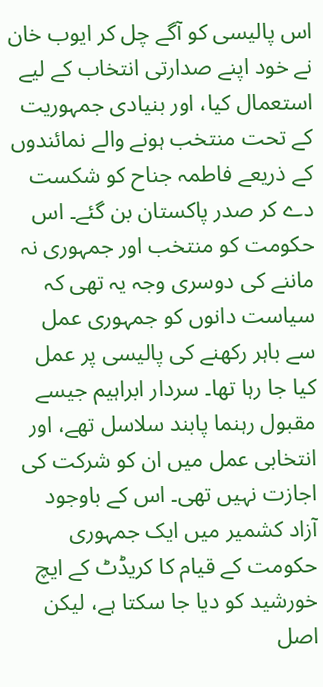اس پالیسی کو آگے چل کر ایوب خان نے خود اپنے صدارتی انتخاب کے لیے استعمال کیا، اور بنیادی جمہوریت کے تحت منتخب ہونے والے نمائندوں کے ذریعے فاطمہ جناح کو شکست دے کر صدر پاکستان بن گئے۔ اس حکومت کو منتخب اور جمہوری نہ ماننے کی دوسری وجہ یہ تھی کہ سیاست دانوں کو جمہوری عمل سے باہر رکھنے کی پالیسی پر عمل کیا جا رہا تھا۔ سردار ابراہیم جیسے مقبول رہنما پابند سلاسل تھے، اور انتخابی عمل میں ان کو شرکت کی اجازت نہیں تھی۔ اس کے باوجود آزاد کشمیر میں ایک جمہوری حکومت کے قیام کا کریڈٹ کے ایچ خورشید کو دیا جا سکتا ہے، لیکن اصل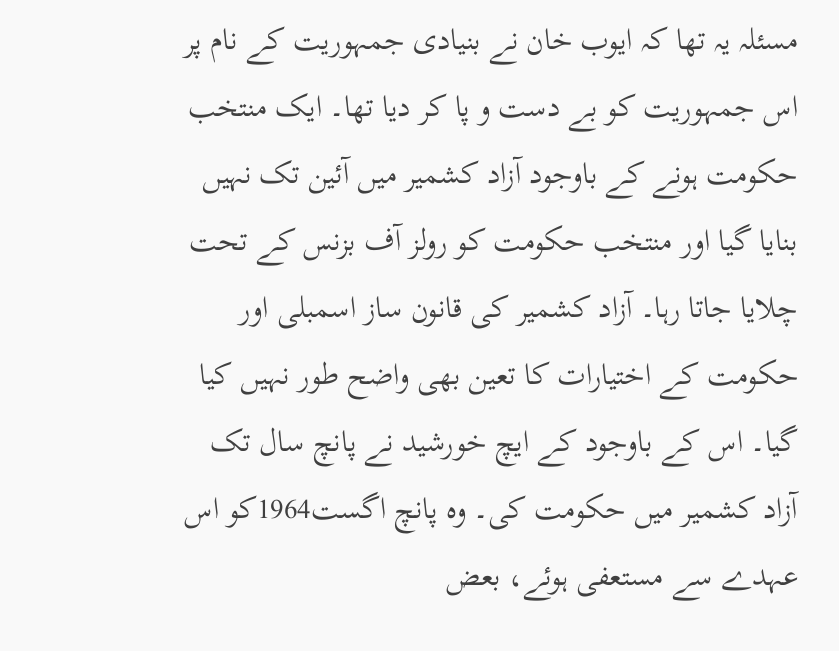مسئلہ یہ تھا کہ ایوب خان نے بنیادی جمہوریت کے نام پر اس جمہوریت کو بے دست و پا کر دیا تھا۔ ایک منتخب حکومت ہونے کے باوجود آزاد کشمیر میں آئین تک نہیں بنایا گیا اور منتخب حکومت کو رولز آف بزنس کے تحت چلایا جاتا رہا۔ آزاد کشمیر کی قانون ساز اسمبلی اور حکومت کے اختیارات کا تعین بھی واضح طور نہیں کیا گیا۔ اس کے باوجود کے ایچ خورشید نے پانچ سال تک آزاد کشمیر میں حکومت کی۔ وہ پانچ اگست1964کو اس عہدے سے مستعفی ہوئے، بعض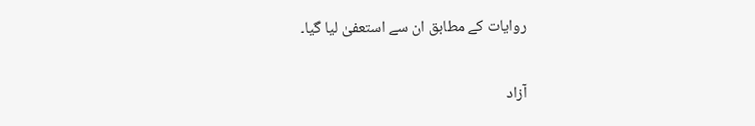روایات کے مطابق ان سے استعفیٰ لیا گیا۔

آزاد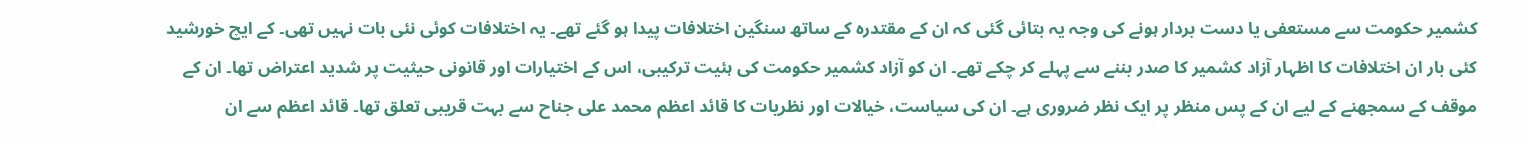کشمیر حکومت سے مستعفی یا دست بردار ہونے کی وجہ یہ بتائی گئی کہ ان کے مقتدرہ کے ساتھ سنگین اختلافات پیدا ہو گئے تھے۔ یہ اختلافات کوئی نئی بات نہیں تھی۔ کے ایچ خورشید کئی بار ان اختلافات کا اظہار آزاد کشمیر کا صدر بننے سے پہلے کر چکے تھے۔ ان کو آزاد کشمیر حکومت کی ہئیت ترکیبی، اس کے اختیارات اور قانونی حیثیت پر شدید اعتراض تھا۔ ان کے موقف کے سمجھنے کے لیے ان کے پس منظر پر ایک نظر ضروری ہے۔ ان کی سیاست، خیالات اور نظریات کا قائد اعظم محمد علی جناح سے بہت قریبی تعلق تھا۔ قائد اعظم سے ان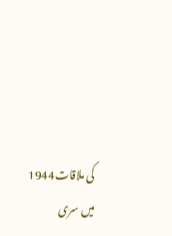کی ملاقات1944 میں سری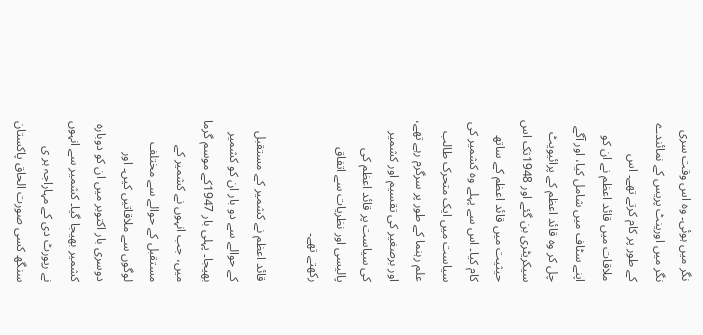نگر میں ہوئی۔ وہ اس وقت سری نگر میں اورینٹ پریس کے نمائندے کے طور پر کام کرتے تھے۔ اس ملاقات میں قائد اعظم نے ان کو اپنے سٹاف میں شامل کیا، اور آگے چل کر وہ قائد اعظم کے پرائیویٹ سیکریٹری بن گئے اور 1948تک اس حیثیت میں قائد اعظم کے ساتھ کام کیا۔ اس سے پہلے وہ کشمیر کی سیاست میں ایک متحرک طالب علم رہنما کے طور پر سرگرم رہے تھے، اور برصغیر کی تقسیم اور کشمیر کی سیاست پر قائد اعظم کی پالیسی اور نظریات سے اتفاق رکھتے تھے۔

قائد اعظم نے کشمیر کے مستقبل کے حوالے سے دو بار ان کو کشمیر بھیجا۔ پہلی بار 1947کے موسم گرما میں، جب انہوں نے کشمیر کے مستقبل کے حوالے سے مختلف لوگوں سے ملاقاتیں کیں۔ اور دوسری بار اکتوبر میں ان کو دوبارہ کشمیر بھیجا گیا۔ کشمیر سے انہوں نے رپورٹ دی کے مہاراجہ ہر ی سنگھ کسی صورت الحاق پاکستان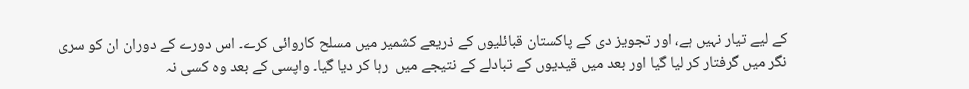کے لیے تیار نہیں ہے، اور تجویز دی کے پاکستان قبائلیوں کے ذریعے کشمیر میں مسلح کاروائی کرے۔ اس دورے کے دوران ان کو سری نگر میں گرفتار کر لیا گیا اور بعد میں قیدیوں کے تبادلے کے نتیجے میں  رہا کر دیا گیا۔ واپسی کے بعد وہ کسی نہ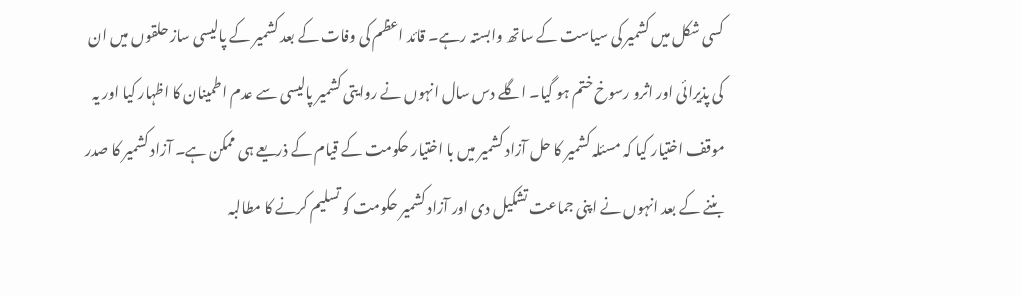کسی شکل میں کشمیر کی سیاست کے ساتھ وابستہ رہے۔ قائد اعظم کی وفات کے بعد کشمیر کے پالیسی ساز حلقوں میں ان کی پذیرائی اور اثرو رسوخ ختم ہو گیا۔ اگلے دس سال انہوں نے روایتی کشمیر پالیسی سے عدم اطمینان کا اظہار کیا اور یہ موقف اختیار کیا کہ مسئلہ کشمیر کا حل آزاد کشمیر میں با اختیار حکومت کے قیام کے ذریعے ہی ممکن ہے۔ آزاد کشمیر کا صدر بننے کے بعد انہوں نے اپنی جماعت تشکیل دی اور آزاد کشمیر حکومت کو تسلیم کرنے کا مطالبہ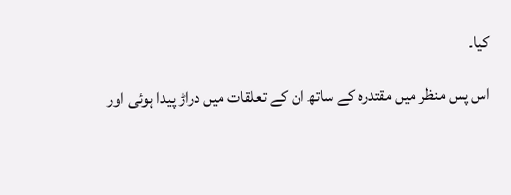کیا۔

اس پس منظر میں مقتدرہ کے ساتھ ان کے تعلقات میں دراڑ پیدا ہوئی اور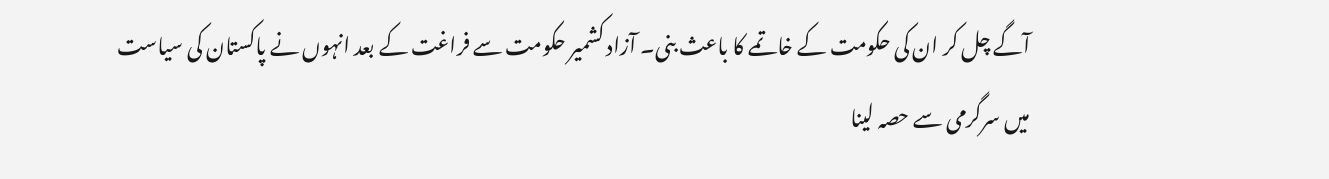آگے چل کر ان کی حکومت کے خاتمے کا باعث بنی۔ آزاد کشمیر حکومت سے فراغت کے بعد انہوں نے پاکستان کی سیاست میں سرگرمی سے حصہ لینا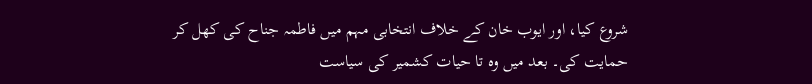شروع کیا، اور ایوب خان کے خلاف انتخابی مہم میں فاطمہ جناح کی کھل کر حمایت کی۔ بعد میں وہ تا حیات کشمیر کی سیاست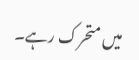میں متحرک رہے۔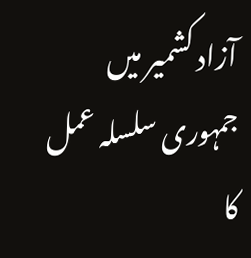آزاد کشمیر میں جمہوری سلسلہ عمل کا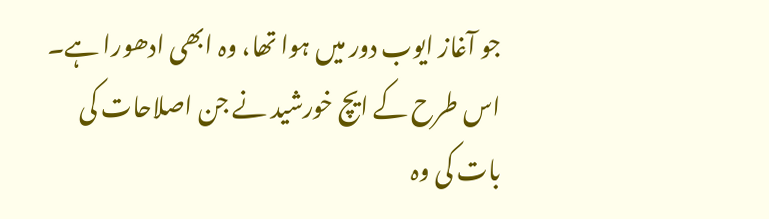جو آغاز ایوب دور میں ہوا تھا، وہ ابھی ادھورا ہے۔ اس طرح کے ایچ خورشید نے جن اصلاحات کی بات کی وہ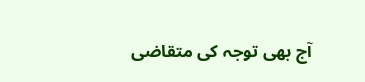آج بھی توجہ کی متقاضی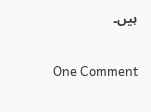ہیں۔

One Comment